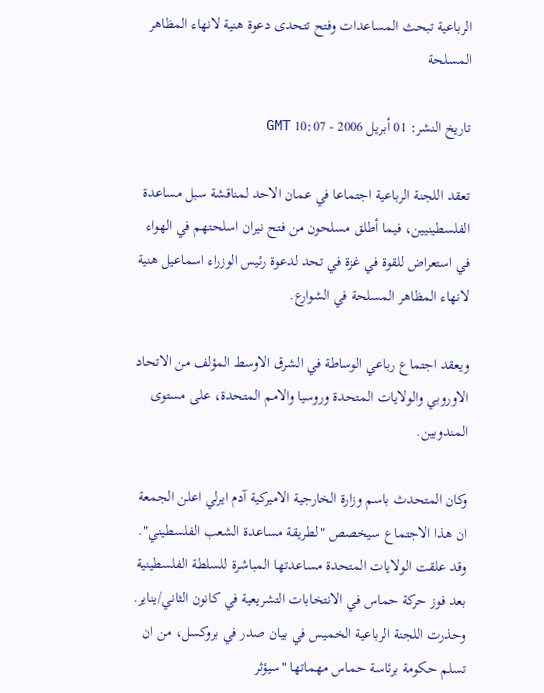الرباعية تبحث المساعدات وفتح تتحدى دعوة هنية لانهاء المظاهر المسلحة

تاريخ النشر: 01 أبريل 2006 - 10:07 GMT

تعقد اللجنة الرباعية اجتماعا في عمان الاحد لمناقشة سبل مساعدة الفلسطينيين، فيما أطلق مسلحون من فتح نيران اسلحتهم في الهواء في استعراض للقوة في غزة في تحد لدعوة رئيس الوزراء اسماعيل هنية لانهاء المظاهر المسلحة في الشوارع.

ويعقد اجتماع رباعي الوساطة في الشرق الاوسط المؤلف من الاتحاد الاوروبي والولايات المتحدة وروسيا والامم المتحدة، على مستوى المندوبين.

وكان المتحدث باسم وزارة الخارجية الاميركية آدم ايرلي اعلن الجمعة ان هذا الاجتماع سيخصص "لطريقة مساعدة الشعب الفلسطيني".
وقد علقت الولايات المتحدة مساعدتها المباشرة للسلطة الفلسطينية بعد فوز حركة حماس في الانتخابات التشريعية في كانون الثاني/يناير.
وحذرت اللجنة الرباعية الخميس في بيان صدر في بروكسل، من ان تسلم حكومة برئاسة حماس مهماتها "سيؤثر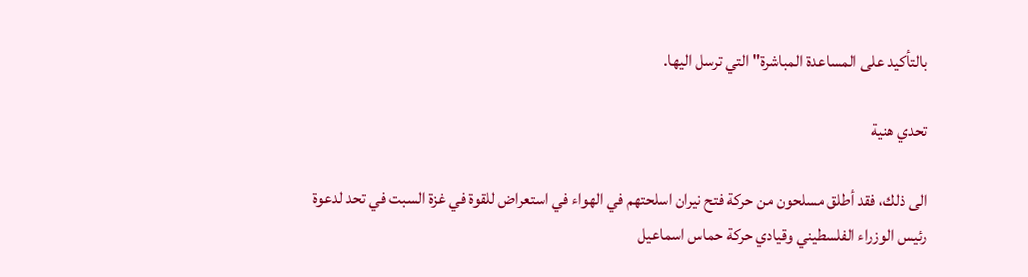بالتأكيد على المساعدة المباشرة" التي ترسل اليها.

تحدي هنية

الى ذلك، فقد أطلق مسلحون من حركة فتح نيران اسلحتهم في الهواء في استعراض للقوة في غزة السبت في تحد لدعوة رئيس الوزراء الفلسطيني وقيادي حركة حماس اسماعيل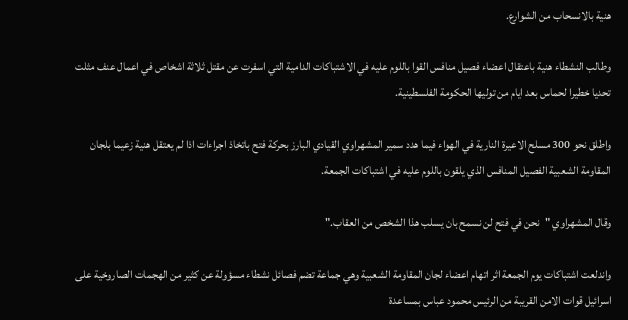هنية بالانسحاب من الشوارع.

وطالب النشطاء هنية باعتقال اعضاء فصيل منافس القوا باللوم عليه في الاشتباكات الدامية التي اسفرت عن مقتل ثلاثة اشخاص في اعمال عنف مثلت تحديا خطيرا لحماس بعد ايام من توليها الحكومة الفلسطينية.

واطلق نحو 300 مسلح الاعيرة النارية في الهواء فيما هدد سمير المشهراوي القيادي البارز بحركة فتح باتخاذ اجراءات اذا لم يعتقل هنية زعيما بلجان المقاومة الشعبية الفصيل المنافس الذي يلقون باللوم عليه في اشتباكات الجمعة.

وقال المشهراوي "نحن في فتح لن نسمح بان يسلب هذا الشخص من العقاب."

واندلعت اشتباكات يوم الجمعة اثر اتهام اعضاء لجان المقاومة الشعبية وهي جماعة تضم فصائل نشطاء مسؤولة عن كثير من الهجمات الصاروخية على اسرائيل قوات الامن القريبة من الرئيس محمود عباس بمساعدة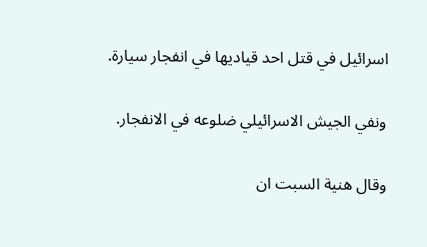اسرائيل في قتل احد قياديها في انفجار سيارة.

ونفي الجيش الاسرائيلي ضلوعه في الانفجار.

وقال هنية السبت ان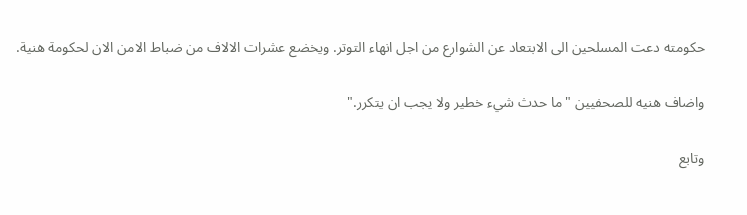حكومته دعت المسلحين الى الابتعاد عن الشوارع من اجل انهاء التوتر. ويخضع عشرات الالاف من ضباط الامن الان لحكومة هنية.

واضاف هنيه للصحفيين "ما حدث شيء خطير ولا يجب ان يتكرر."

وتابع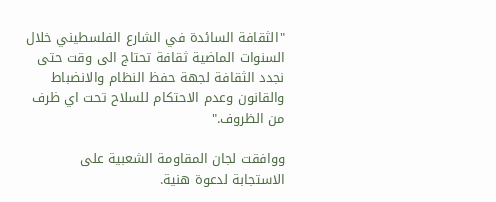"الثقافة السائدة في الشارع الفلسطيني خلال السنوات الماضية ثقافة تحتاج الى وقت حتى نجدد الثقافة لجهة حفظ النظام والانضباط والقانون وعدم الاحتكام للسلاح تحت اي ظرف من الظروف."

ووافقت لجان المقاومة الشعبية على الاستجابة لدعوة هنية.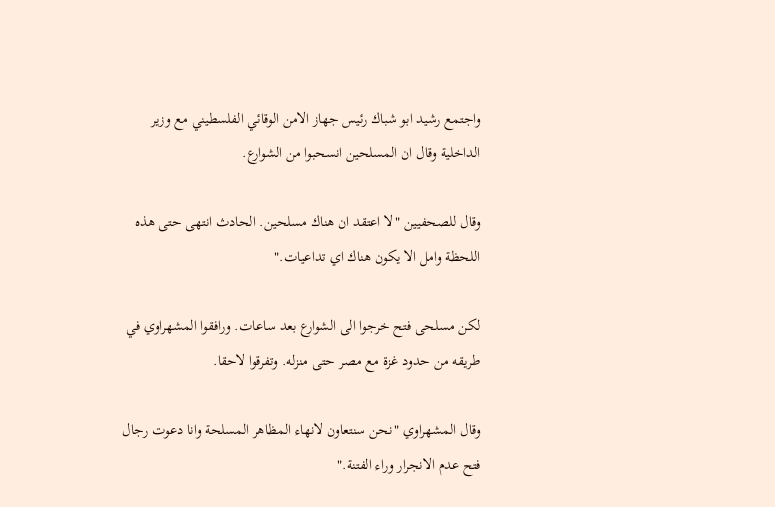واجتمع رشيد ابو شباك رئيس جهاز الامن الوقائي الفلسطيني مع وزير الداخلية وقال ان المسلحين انسحبوا من الشوارع.

وقال للصحفيين "لا اعتقد ان هناك مسلحين. الحادث انتهى حتى هذه اللحظة وامل الا يكون هناك اي تداعيات."

لكن مسلحى فتح خرجوا الى الشوارع بعد ساعات. ورافقوا المشهراوي في طريقه من حدود غزة مع مصر حتى منزله. وتفرقوا لاحقا.

وقال المشهراوي "نحن سنتعاون لانهاء المظاهر المسلحة وانا دعوت رجال فتح عدم الانجرار وراء الفتنة."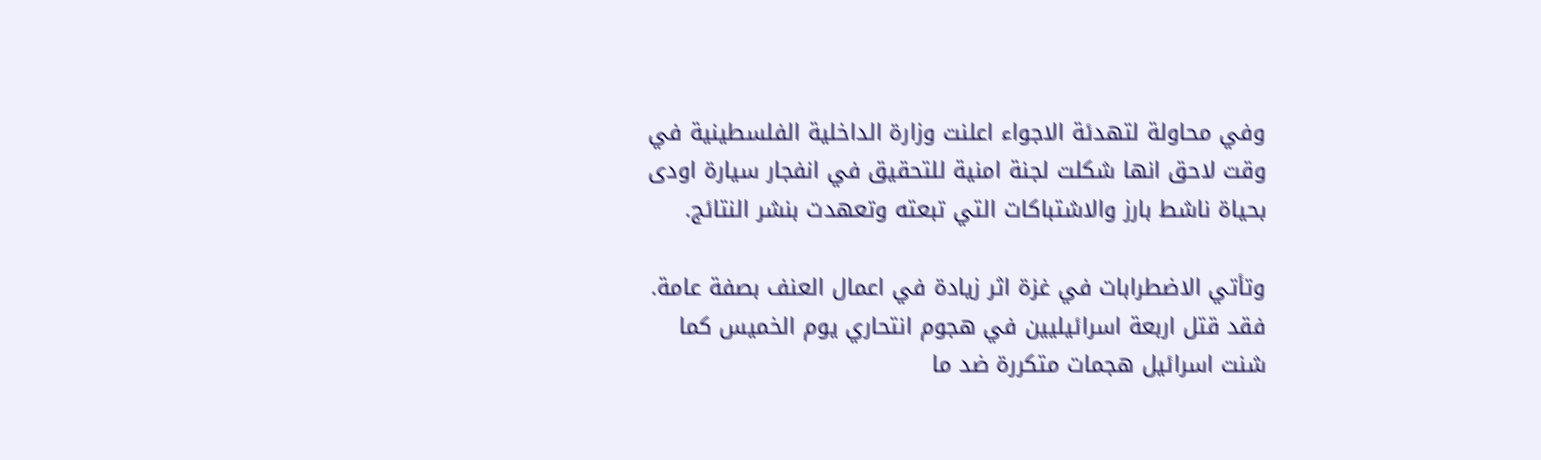وفي محاولة لتهدئة الاجواء اعلنت وزارة الداخلية الفلسطينية في وقت لاحق انها شكلت لجنة امنية للتحقيق في انفجار سيارة اودى بحياة ناشط بارز والاشتباكات التي تبعته وتعهدت بنشر النتائج.

وتأتي الاضطرابات في غزة اثر زيادة في اعمال العنف بصفة عامة. فقد قتل اربعة اسرائيليين في هجوم انتحاري يوم الخميس كما شنت اسرائيل هجمات متكررة ضد ما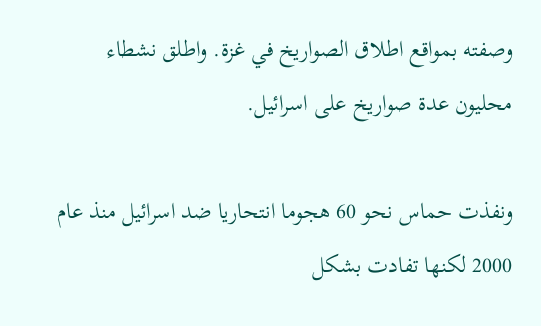وصفته بمواقع اطلاق الصواريخ في غزة. واطلق نشطاء محليون عدة صواريخ على اسرائيل.

ونفذت حماس نحو 60 هجوما انتحاريا ضد اسرائيل منذ عام 2000 لكنها تفادت بشكل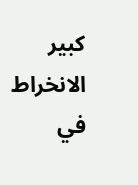كبير الانخراط في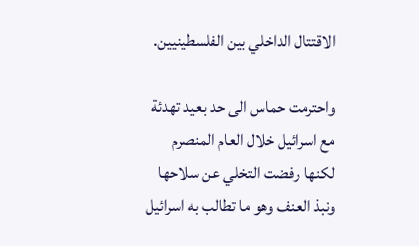الاقتتال الداخلي بين الفلسطينيين.

واحترمت حماس الى حد بعيد تهدئة مع اسرائيل خلال العام المنصرم لكنها رفضت التخلي عن سلاحها ونبذ العنف وهو ما تطالب به اسرائيل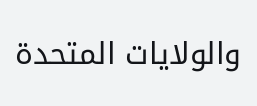والولايات المتحدة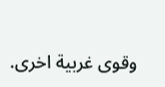وقوى غربية اخرى.